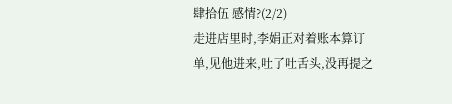肆拾伍 感情?(2/2)
走进店里时,李娟正对着账本算订单,见他进来,吐了吐舌头,没再提之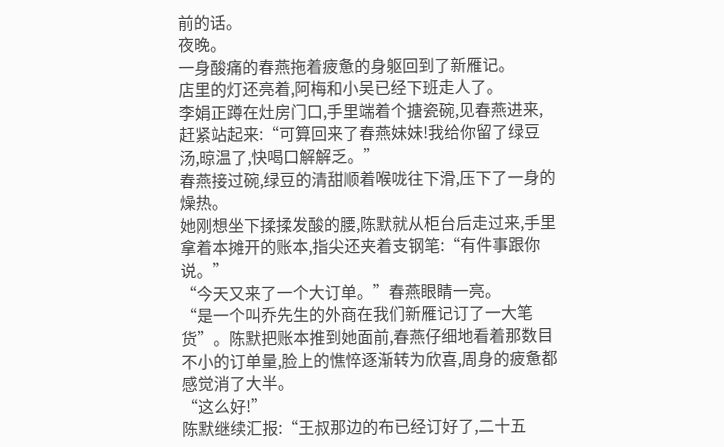前的话。
夜晚。
一身酸痛的春燕拖着疲惫的身躯回到了新雁记。
店里的灯还亮着,阿梅和小吴已经下班走人了。
李娟正蹲在灶房门口,手里端着个搪瓷碗,见春燕进来,赶紧站起来:“可算回来了春燕妹妹!我给你留了绿豆汤,晾温了,快喝口解解乏。”
春燕接过碗,绿豆的清甜顺着喉咙往下滑,压下了一身的燥热。
她刚想坐下揉揉发酸的腰,陈默就从柜台后走过来,手里拿着本摊开的账本,指尖还夹着支钢笔:“有件事跟你说。”
“今天又来了一个大订单。”春燕眼睛一亮。
“是一个叫乔先生的外商在我们新雁记订了一大笔货”。陈默把账本推到她面前,春燕仔细地看着那数目不小的订单量,脸上的憔悴逐渐转为欣喜,周身的疲惫都感觉消了大半。
“这么好!”
陈默继续汇报:“王叔那边的布已经订好了,二十五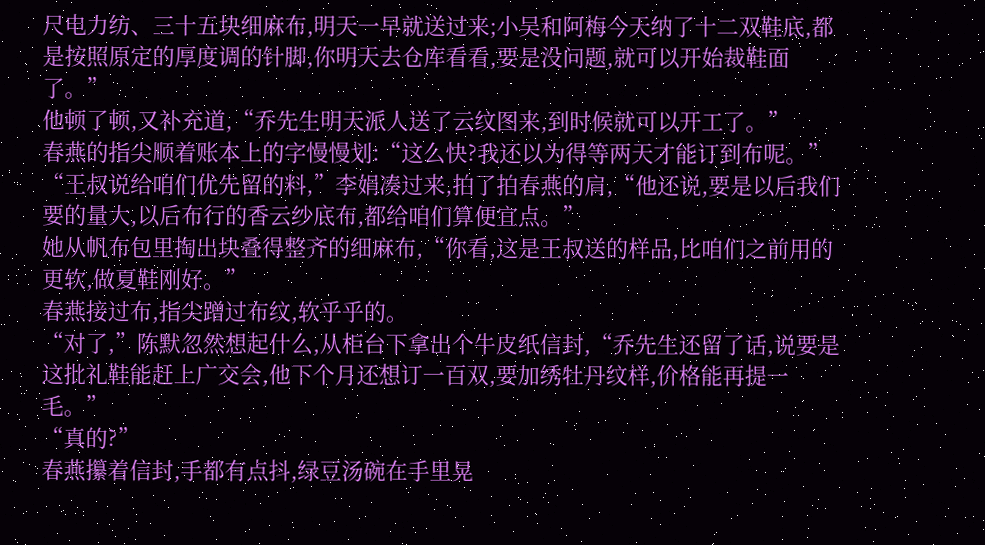尺电力纺、三十五块细麻布,明天一早就送过来;小吴和阿梅今天纳了十二双鞋底,都是按照原定的厚度调的针脚,你明天去仓库看看,要是没问题,就可以开始裁鞋面了。”
他顿了顿,又补充道,“乔先生明天派人送了云纹图来,到时候就可以开工了。”
春燕的指尖顺着账本上的字慢慢划:“这么快?我还以为得等两天才能订到布呢。”
“王叔说给咱们优先留的料,”李娟凑过来,拍了拍春燕的肩,“他还说,要是以后我们要的量大,以后布行的香云纱底布,都给咱们算便宜点。”
她从帆布包里掏出块叠得整齐的细麻布,“你看,这是王叔送的样品,比咱们之前用的更软,做夏鞋刚好。”
春燕接过布,指尖蹭过布纹,软乎乎的。
“对了,”陈默忽然想起什么,从柜台下拿出个牛皮纸信封,“乔先生还留了话,说要是这批礼鞋能赶上广交会,他下个月还想订一百双,要加绣牡丹纹样,价格能再提一毛。”
“真的?”
春燕攥着信封,手都有点抖,绿豆汤碗在手里晃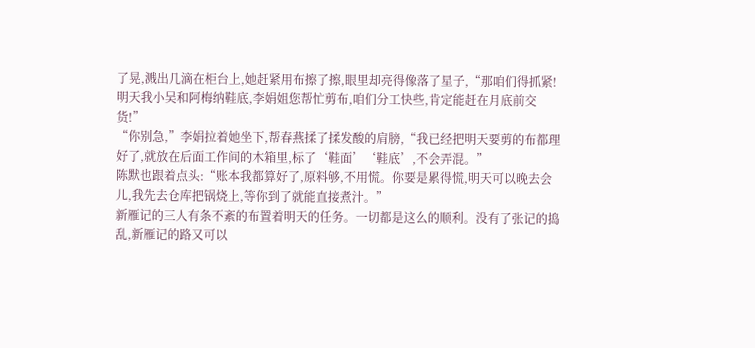了晃,溅出几滴在柜台上,她赶紧用布擦了擦,眼里却亮得像落了星子,“那咱们得抓紧!明天我小吴和阿梅纳鞋底,李娟姐您帮忙剪布,咱们分工快些,肯定能赶在月底前交货!”
“你别急,”李娟拉着她坐下,帮春燕揉了揉发酸的肩膀,“我已经把明天要剪的布都理好了,就放在后面工作间的木箱里,标了‘鞋面’‘鞋底’,不会弄混。”
陈默也跟着点头:“账本我都算好了,原料够,不用慌。你要是累得慌,明天可以晚去会儿,我先去仓库把锅烧上,等你到了就能直接煮汁。”
新雁记的三人有条不紊的布置着明天的任务。一切都是这么的顺利。没有了张记的捣乱,新雁记的路又可以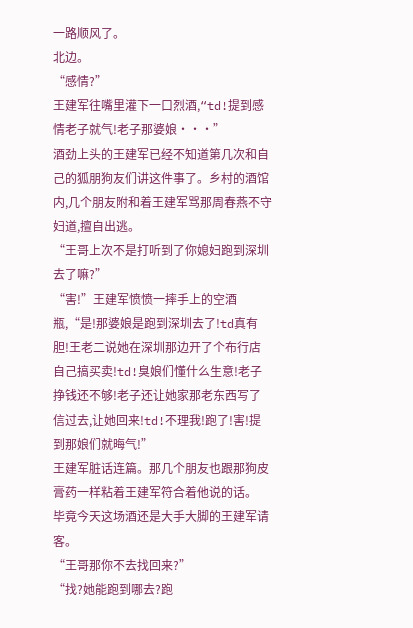一路顺风了。
北边。
“感情?”
王建军往嘴里灌下一口烈酒,“td!提到感情老子就气!老子那婆娘···”
酒劲上头的王建军已经不知道第几次和自己的狐朋狗友们讲这件事了。乡村的酒馆内,几个朋友附和着王建军骂那周春燕不守妇道,擅自出逃。
“王哥上次不是打听到了你媳妇跑到深圳去了嘛?”
“害!”王建军愤愤一摔手上的空酒瓶,“是!那婆娘是跑到深圳去了!td真有胆!王老二说她在深圳那边开了个布行店自己搞买卖!td!臭娘们懂什么生意!老子挣钱还不够!老子还让她家那老东西写了信过去,让她回来!td!不理我!跑了!害!提到那娘们就晦气!”
王建军脏话连篇。那几个朋友也跟那狗皮膏药一样粘着王建军符合着他说的话。
毕竟今天这场酒还是大手大脚的王建军请客。
“王哥那你不去找回来?”
“找?她能跑到哪去?跑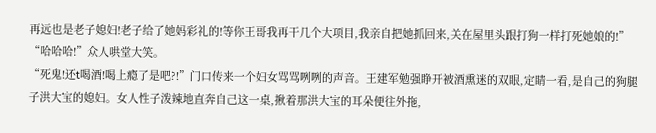再远也是老子媳妇!老子给了她妈彩礼的!等你王哥我再干几个大项目,我亲自把她抓回来,关在屋里头跟打狗一样打死她娘的!”
“哈哈哈!”众人哄堂大笑。
“死鬼!还t喝酒!喝上瘾了是吧?!”门口传来一个妇女骂骂咧咧的声音。王建军勉强睁开被酒熏迷的双眼,定睛一看,是自己的狗腿子洪大宝的媳妇。女人性子泼辣地直奔自己这一桌,揪着那洪大宝的耳朵便往外拖,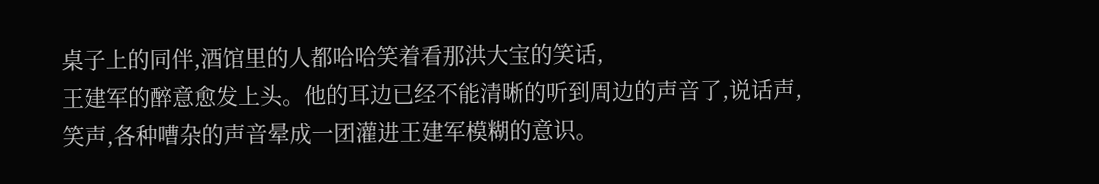桌子上的同伴,酒馆里的人都哈哈笑着看那洪大宝的笑话,
王建军的醉意愈发上头。他的耳边已经不能清晰的听到周边的声音了,说话声,笑声,各种嘈杂的声音晕成一团灌进王建军模糊的意识。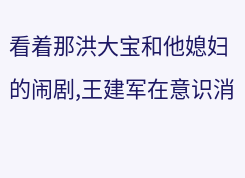看着那洪大宝和他媳妇的闹剧,王建军在意识消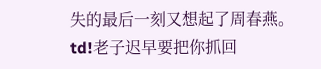失的最后一刻又想起了周春燕。
td!老子迟早要把你抓回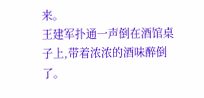来。
王建军扑通一声倒在酒馆桌子上,带着浓浓的酒味醉倒了。